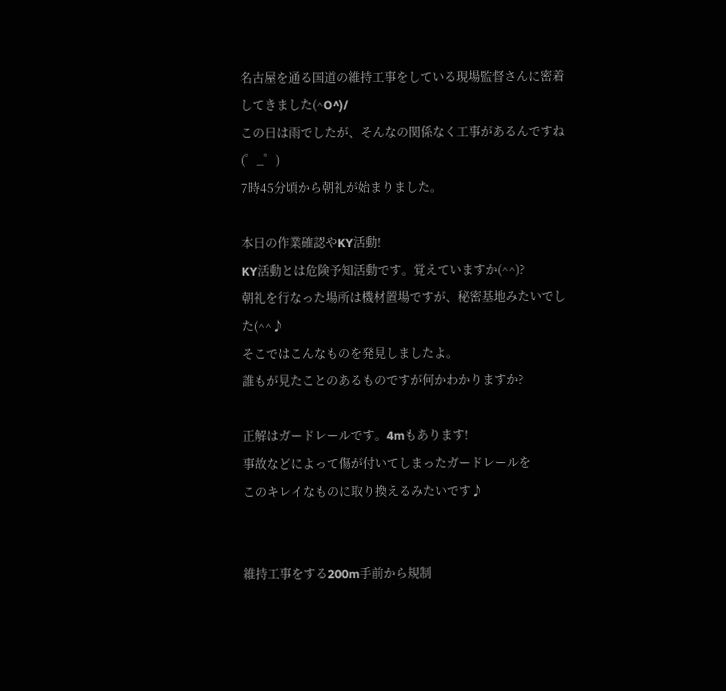名古屋を通る国道の維持工事をしている現場監督さんに密着してきました(^O^)/
この日は雨でしたが、そんなの関係なく工事があるんですね(゜_゜)
7時45分頃から朝礼が始まりました。

本日の作業確認やKY活動!
KY活動とは危険予知活動です。覚えていますか(^^)?
朝礼を行なった場所は機材置場ですが、秘密基地みたいでした(^^♪
そこではこんなものを発見しましたよ。
誰もが見たことのあるものですが何かわかりますか?

正解はガードレールです。4mもあります!
事故などによって傷が付いてしまったガードレールを
このキレイなものに取り換えるみたいです♪


維持工事をする200m手前から規制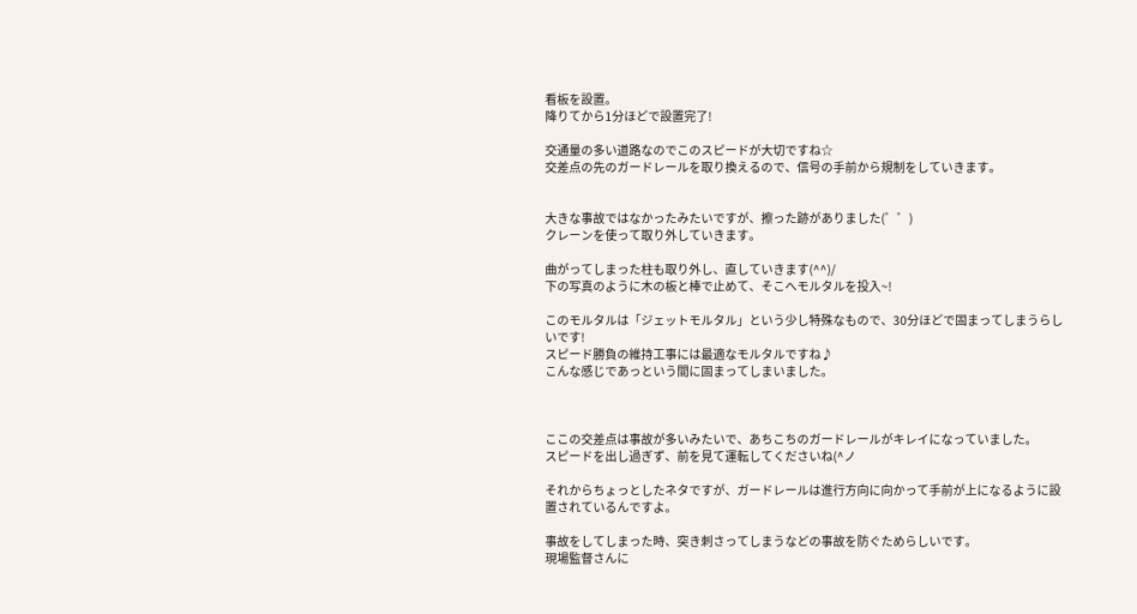看板を設置。
降りてから1分ほどで設置完了!

交通量の多い道路なのでこのスピードが大切ですね☆
交差点の先のガードレールを取り換えるので、信号の手前から規制をしていきます。


大きな事故ではなかったみたいですが、擦った跡がありました(゜゜)
クレーンを使って取り外していきます。

曲がってしまった柱も取り外し、直していきます(^^)/
下の写真のように木の板と棒で止めて、そこへモルタルを投入~!

このモルタルは「ジェットモルタル」という少し特殊なもので、30分ほどで固まってしまうらしいです!
スピード勝負の維持工事には最適なモルタルですね♪
こんな感じであっという間に固まってしまいました。



ここの交差点は事故が多いみたいで、あちこちのガードレールがキレイになっていました。
スピードを出し過ぎず、前を見て運転してくださいね(^ノ

それからちょっとしたネタですが、ガードレールは進行方向に向かって手前が上になるように設置されているんですよ。

事故をしてしまった時、突き刺さってしまうなどの事故を防ぐためらしいです。
現場監督さんに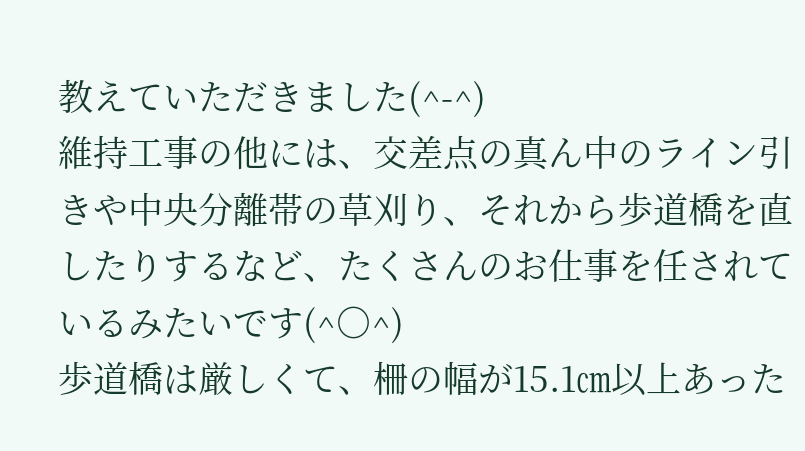教えていただきました(^-^)
維持工事の他には、交差点の真ん中のライン引きや中央分離帯の草刈り、それから歩道橋を直したりするなど、たくさんのお仕事を任されているみたいです(^○^)
歩道橋は厳しくて、柵の幅が15.1㎝以上あった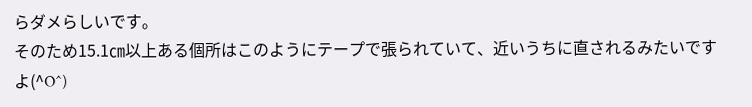らダメらしいです。
そのため15.1㎝以上ある個所はこのようにテープで張られていて、近いうちに直されるみたいですよ(^O^)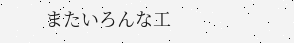またいろんな工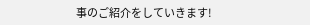事のご紹介をしていきます!